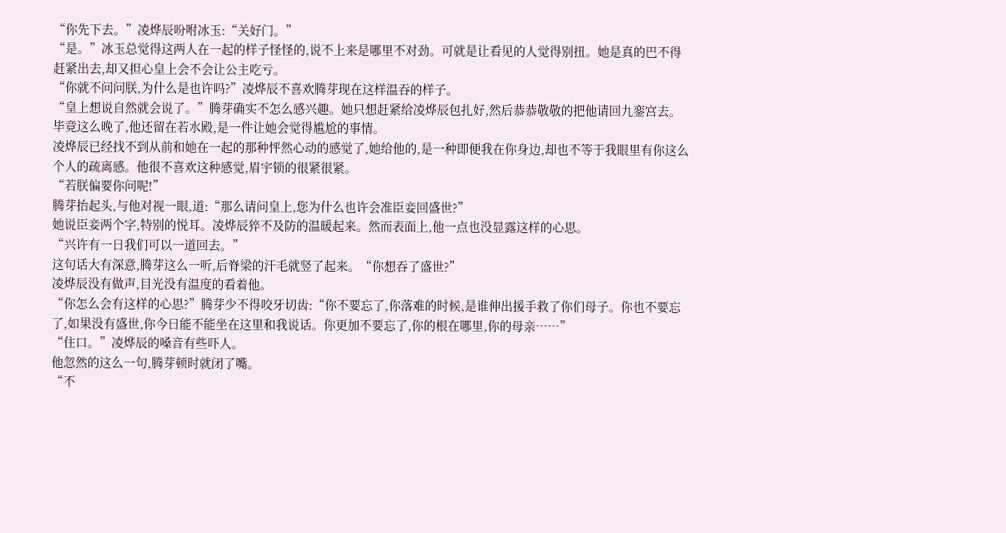“你先下去。”凌烨辰吩咐冰玉:“关好门。”
“是。”冰玉总觉得这两人在一起的样子怪怪的,说不上来是哪里不对劲。可就是让看见的人觉得别扭。她是真的巴不得赶紧出去,却又担心皇上会不会让公主吃亏。
“你就不问问朕,为什么是也许吗?”凌烨辰不喜欢腾芽现在这样温吞的样子。
“皇上想说自然就会说了。”腾芽确实不怎么感兴趣。她只想赶紧给凌烨辰包扎好,然后恭恭敬敬的把他请回九銮宫去。毕竟这么晚了,他还留在若水殿,是一件让她会觉得尴尬的事情。
凌烨辰已经找不到从前和她在一起的那种怦然心动的感觉了,她给他的,是一种即便我在你身边,却也不等于我眼里有你这么个人的疏离感。他很不喜欢这种感觉,眉宇锁的很紧很紧。
“若朕偏要你问呢!”
腾芽抬起头,与他对视一眼,道:“那么请问皇上,您为什么也许会准臣妾回盛世?”
她说臣妾两个字,特别的悦耳。凌烨辰猝不及防的温暖起来。然而表面上,他一点也没显露这样的心思。
“兴许有一日我们可以一道回去。”
这句话大有深意,腾芽这么一听,后脊梁的汗毛就竖了起来。“你想吞了盛世?”
凌烨辰没有做声,目光没有温度的看着他。
“你怎么会有这样的心思?”腾芽少不得咬牙切齿:“你不要忘了,你落难的时候,是谁伸出援手救了你们母子。你也不要忘了,如果没有盛世,你今日能不能坐在这里和我说话。你更加不要忘了,你的根在哪里,你的母亲……”
“住口。”凌烨辰的嗓音有些吓人。
他忽然的这么一句,腾芽顿时就闭了嘴。
“不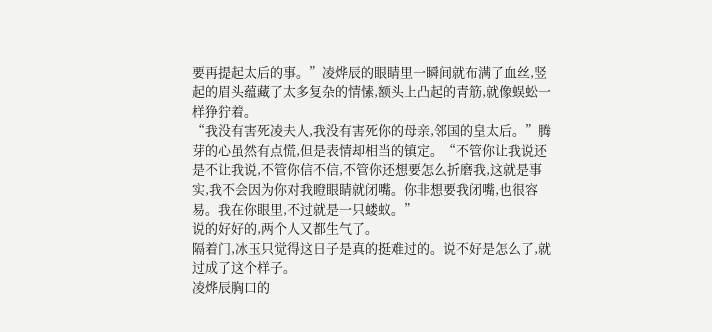要再提起太后的事。”凌烨辰的眼睛里一瞬间就布满了血丝,竖起的眉头蕴藏了太多复杂的情愫,额头上凸起的青筋,就像蜈蚣一样狰狞着。
“我没有害死凌夫人,我没有害死你的母亲,邻国的皇太后。”腾芽的心虽然有点慌,但是表情却相当的镇定。“不管你让我说还是不让我说,不管你信不信,不管你还想要怎么折磨我,这就是事实,我不会因为你对我瞪眼睛就闭嘴。你非想要我闭嘴,也很容易。我在你眼里,不过就是一只蝼蚁。”
说的好好的,两个人又都生气了。
隔着门,冰玉只觉得这日子是真的挺难过的。说不好是怎么了,就过成了这个样子。
凌烨辰胸口的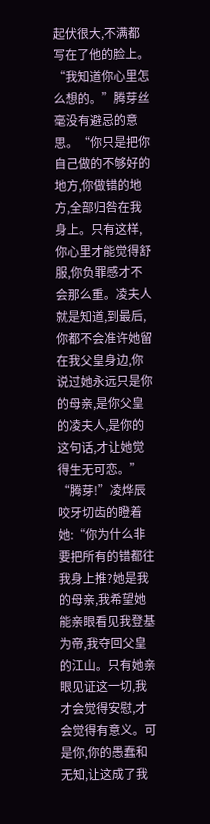起伏很大,不满都写在了他的脸上。
“我知道你心里怎么想的。”腾芽丝毫没有避忌的意思。“你只是把你自己做的不够好的地方,你做错的地方,全部归咎在我身上。只有这样,你心里才能觉得舒服,你负罪感才不会那么重。凌夫人就是知道,到最后,你都不会准许她留在我父皇身边,你说过她永远只是你的母亲,是你父皇的凌夫人,是你的这句话,才让她觉得生无可恋。”
“腾芽!”凌烨辰咬牙切齿的瞪着她:“你为什么非要把所有的错都往我身上推?她是我的母亲,我希望她能亲眼看见我登基为帝,我夺回父皇的江山。只有她亲眼见证这一切,我才会觉得安慰,才会觉得有意义。可是你,你的愚蠢和无知,让这成了我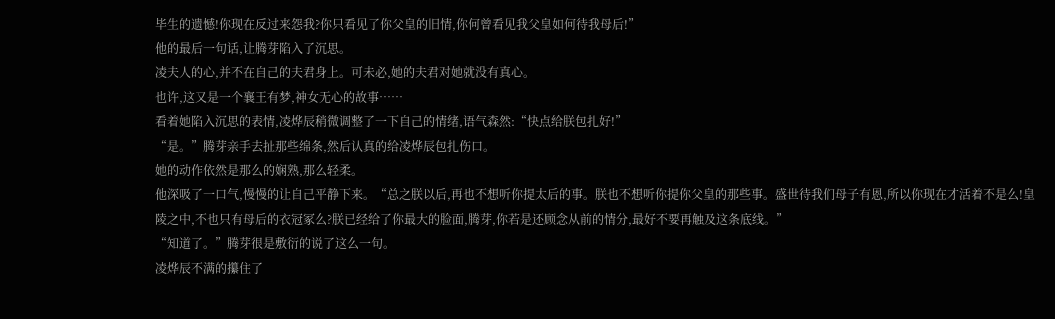毕生的遗憾!你现在反过来怨我?你只看见了你父皇的旧情,你何曾看见我父皇如何待我母后!”
他的最后一句话,让腾芽陷入了沉思。
凌夫人的心,并不在自己的夫君身上。可未必,她的夫君对她就没有真心。
也许,这又是一个襄王有梦,神女无心的故事……
看着她陷入沉思的表情,凌烨辰稍微调整了一下自己的情绪,语气森然:“快点给朕包扎好!”
“是。”腾芽亲手去扯那些绵条,然后认真的给凌烨辰包扎伤口。
她的动作依然是那么的娴熟,那么轻柔。
他深吸了一口气,慢慢的让自己平静下来。“总之朕以后,再也不想听你提太后的事。朕也不想听你提你父皇的那些事。盛世待我们母子有恩,所以你现在才活着不是么!皇陵之中,不也只有母后的衣冠冢么?朕已经给了你最大的脸面,腾芽,你若是还顾念从前的情分,最好不要再触及这条底线。”
“知道了。”腾芽很是敷衍的说了这么一句。
凌烨辰不满的攥住了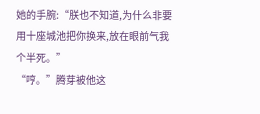她的手腕:“朕也不知道,为什么非要用十座城池把你换来,放在眼前气我个半死。”
“哼。”腾芽被他这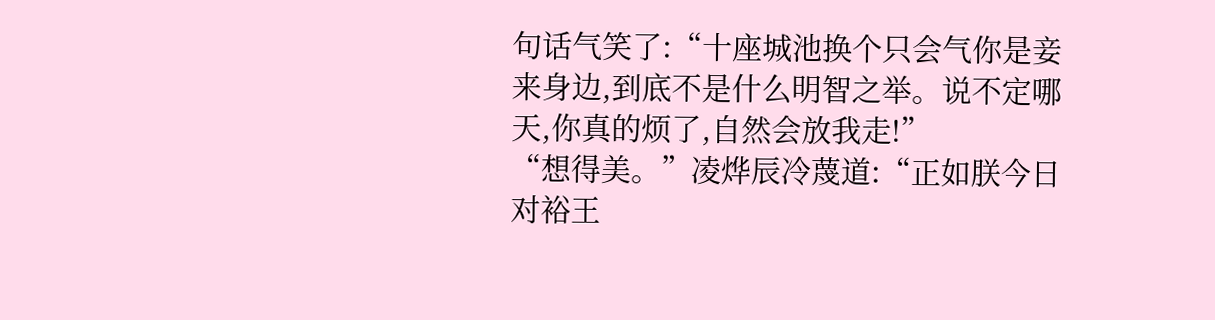句话气笑了:“十座城池换个只会气你是妾来身边,到底不是什么明智之举。说不定哪天,你真的烦了,自然会放我走!”
“想得美。”凌烨辰冷蔑道:“正如朕今日对裕王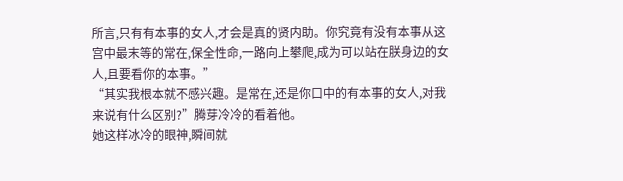所言,只有有本事的女人,才会是真的贤内助。你究竟有没有本事从这宫中最末等的常在,保全性命,一路向上攀爬,成为可以站在朕身边的女人,且要看你的本事。”
“其实我根本就不感兴趣。是常在,还是你口中的有本事的女人,对我来说有什么区别?”腾芽冷冷的看着他。
她这样冰冷的眼神,瞬间就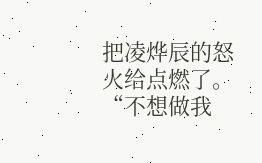把凌烨辰的怒火给点燃了。“不想做我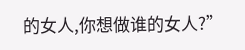的女人,你想做谁的女人?”